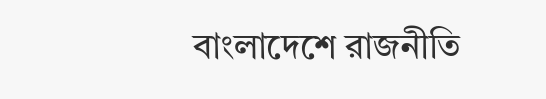বাংলাদেশে রাজনীতি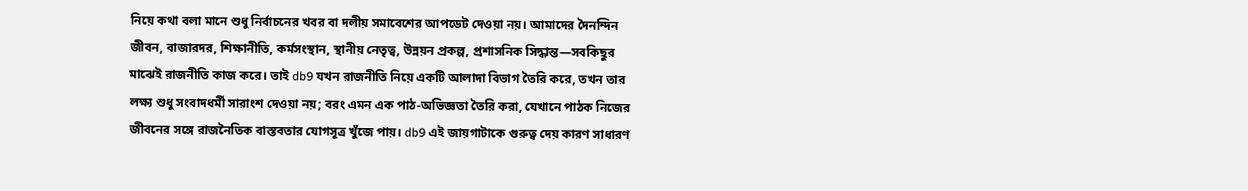নিয়ে কথা বলা মানে শুধু নির্বাচনের খবর বা দলীয় সমাবেশের আপডেট দেওয়া নয়। আমাদের দৈনন্দিন জীবন, বাজারদর, শিক্ষানীতি, কর্মসংস্থান, স্থানীয় নেতৃত্ব, উন্নয়ন প্রকল্প, প্রশাসনিক সিদ্ধান্ত—সবকিছুর মাঝেই রাজনীতি কাজ করে। তাই db9 যখন রাজনীতি নিয়ে একটি আলাদা বিভাগ তৈরি করে, তখন তার লক্ষ্য শুধু সংবাদধর্মী সারাংশ দেওয়া নয়; বরং এমন এক পাঠ-অভিজ্ঞতা তৈরি করা, যেখানে পাঠক নিজের জীবনের সঙ্গে রাজনৈতিক বাস্তবতার যোগসূত্র খুঁজে পায়। db9 এই জায়গাটাকে গুরুত্ব দেয় কারণ সাধারণ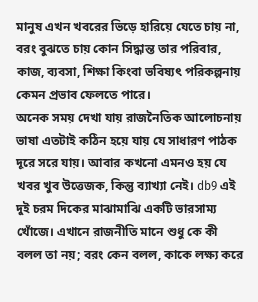মানুষ এখন খবরের ভিড়ে হারিয়ে যেতে চায় না, বরং বুঝতে চায় কোন সিদ্ধান্ত তার পরিবার, কাজ, ব্যবসা, শিক্ষা কিংবা ভবিষ্যৎ পরিকল্পনায় কেমন প্রভাব ফেলতে পারে।
অনেক সময় দেখা যায় রাজনৈতিক আলোচনায় ভাষা এতটাই কঠিন হয়ে যায় যে সাধারণ পাঠক দূরে সরে যায়। আবার কখনো এমনও হয় যে খবর খুব উত্তেজক, কিন্তু ব্যাখ্যা নেই। db9 এই দুই চরম দিকের মাঝামাঝি একটি ভারসাম্য খোঁজে। এখানে রাজনীতি মানে শুধু কে কী বলল তা নয়; বরং কেন বলল, কাকে লক্ষ্য করে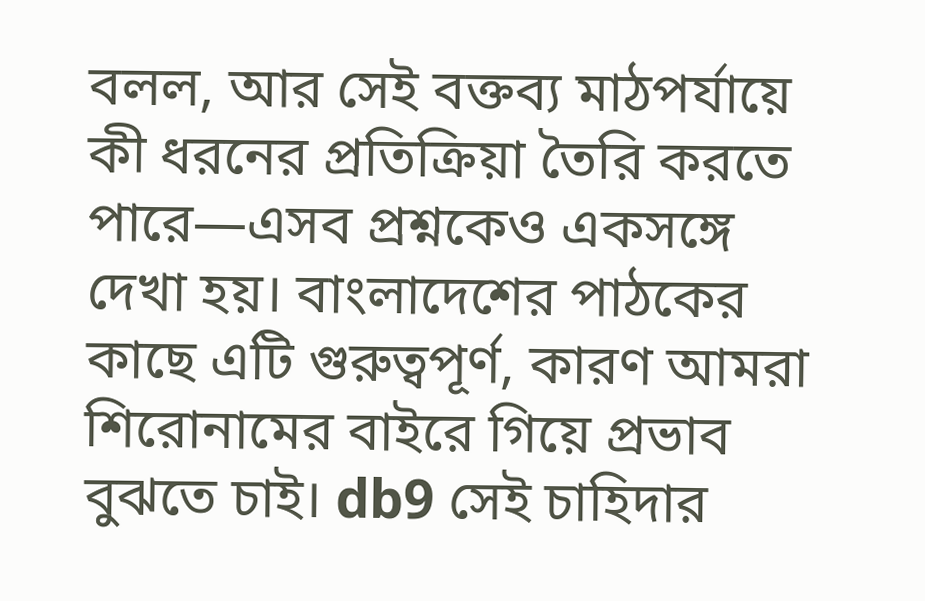বলল, আর সেই বক্তব্য মাঠপর্যায়ে কী ধরনের প্রতিক্রিয়া তৈরি করতে পারে—এসব প্রশ্নকেও একসঙ্গে দেখা হয়। বাংলাদেশের পাঠকের কাছে এটি গুরুত্বপূর্ণ, কারণ আমরা শিরোনামের বাইরে গিয়ে প্রভাব বুঝতে চাই। db9 সেই চাহিদার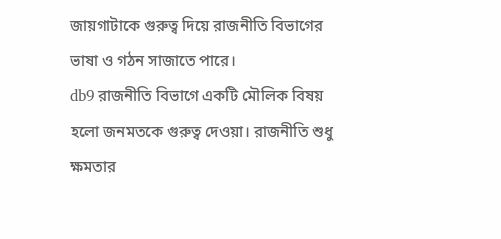জায়গাটাকে গুরুত্ব দিয়ে রাজনীতি বিভাগের ভাষা ও গঠন সাজাতে পারে।
db9 রাজনীতি বিভাগে একটি মৌলিক বিষয় হলো জনমতকে গুরুত্ব দেওয়া। রাজনীতি শুধু ক্ষমতার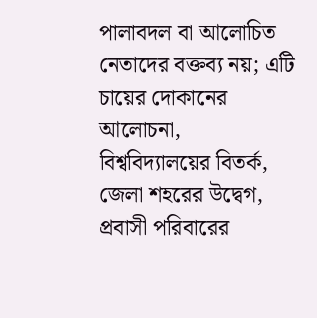পালাবদল বা আলোচিত নেতাদের বক্তব্য নয়; এটি চায়ের দোকানের আলোচনা, বিশ্ববিদ্যালয়ের বিতর্ক, জেলা শহরের উদ্বেগ, প্রবাসী পরিবারের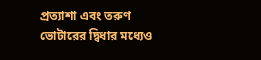প্রত্যাশা এবং তরুণ ভোটারের দ্বিধার মধ্যেও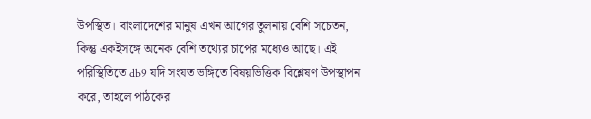উপস্থিত। বাংলাদেশের মানুষ এখন আগের তুলনায় বেশি সচেতন, কিন্তু একইসঙ্গে অনেক বেশি তথ্যের চাপের মধ্যেও আছে। এই পরিস্থিতিতে db9 যদি সংযত ভঙ্গিতে বিষয়ভিত্তিক বিশ্লেষণ উপস্থাপন করে, তাহলে পাঠকের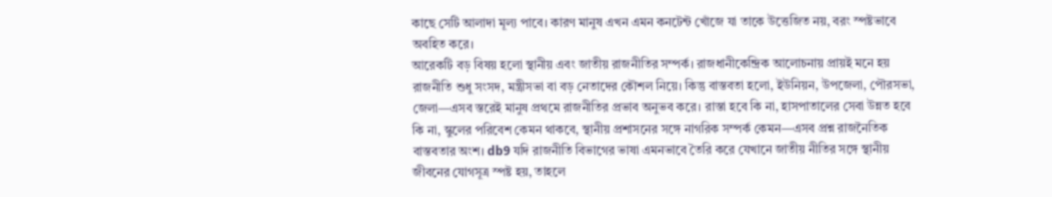কাছে সেটি আলাদা মূল্য পাবে। কারণ মানুষ এখন এমন কনটেন্ট খোঁজে যা তাকে উত্তেজিত নয়, বরং স্পষ্টভাবে অবহিত করে।
আরেকটি বড় বিষয় হলো স্থানীয় এবং জাতীয় রাজনীতির সম্পর্ক। রাজধানীকেন্দ্রিক আলোচনায় প্রায়ই মনে হয় রাজনীতি শুধু সংসদ, মন্ত্রীসভা বা বড় নেতাদের কৌশল নিয়ে। কিন্তু বাস্তবতা হলো, ইউনিয়ন, উপজেলা, পৌরসভা, জেলা—এসব স্তরেই মানুষ প্রথমে রাজনীতির প্রভাব অনুভব করে। রাস্তা হবে কি না, হাসপাতালের সেবা উন্নত হবে কি না, স্কুলের পরিবেশ কেমন থাকবে, স্থানীয় প্রশাসনের সঙ্গে নাগরিক সম্পর্ক কেমন—এসব প্রশ্ন রাজনৈতিক বাস্তবতার অংশ। db9 যদি রাজনীতি বিভাগের ভাষা এমনভাবে তৈরি করে যেখানে জাতীয় নীতির সঙ্গে স্থানীয় জীবনের যোগসূত্র স্পষ্ট হয়, তাহলে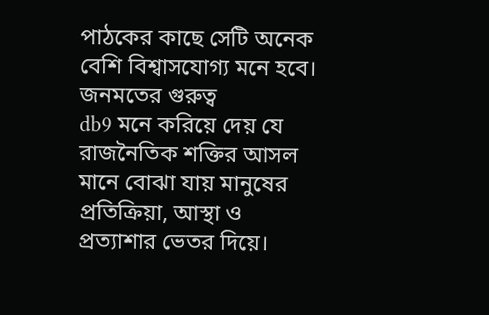পাঠকের কাছে সেটি অনেক বেশি বিশ্বাসযোগ্য মনে হবে।
জনমতের গুরুত্ব
db9 মনে করিয়ে দেয় যে রাজনৈতিক শক্তির আসল মানে বোঝা যায় মানুষের প্রতিক্রিয়া, আস্থা ও প্রত্যাশার ভেতর দিয়ে।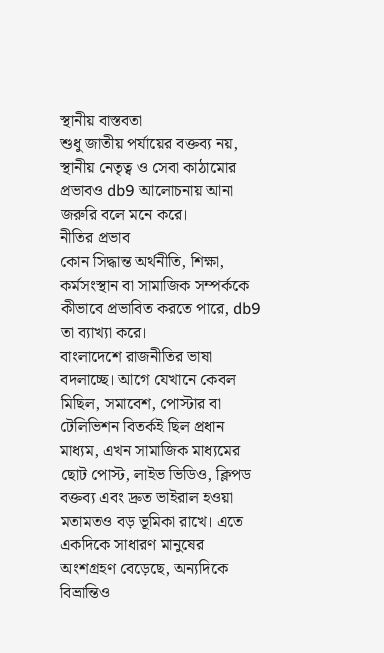স্থানীয় বাস্তবতা
শুধু জাতীয় পর্যায়ের বক্তব্য নয়, স্থানীয় নেতৃত্ব ও সেবা কাঠামোর প্রভাবও db9 আলোচনায় আনা জরুরি বলে মনে করে।
নীতির প্রভাব
কোন সিদ্ধান্ত অর্থনীতি, শিক্ষা, কর্মসংস্থান বা সামাজিক সম্পর্ককে কীভাবে প্রভাবিত করতে পারে, db9 তা ব্যাখ্যা করে।
বাংলাদেশে রাজনীতির ভাষা বদলাচ্ছে। আগে যেখানে কেবল মিছিল, সমাবেশ, পোস্টার বা টেলিভিশন বিতর্কই ছিল প্রধান মাধ্যম, এখন সামাজিক মাধ্যমের ছোট পোস্ট, লাইভ ভিডিও, ক্লিপড বক্তব্য এবং দ্রুত ভাইরাল হওয়া মতামতও বড় ভূমিকা রাখে। এতে একদিকে সাধারণ মানুষের অংশগ্রহণ বেড়েছে, অন্যদিকে বিভ্রান্তিও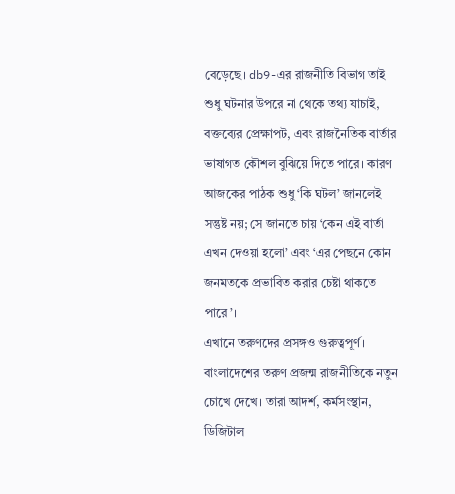বেড়েছে। db9-এর রাজনীতি বিভাগ তাই শুধু ঘটনার উপরে না থেকে তথ্য যাচাই, বক্তব্যের প্রেক্ষাপট, এবং রাজনৈতিক বার্তার ভাষাগত কৌশল বুঝিয়ে দিতে পারে। কারণ আজকের পাঠক শুধু ‘কি ঘটল’ জানলেই সন্তুষ্ট নয়; সে জানতে চায় ‘কেন এই বার্তা এখন দেওয়া হলো’ এবং ‘এর পেছনে কোন জনমতকে প্রভাবিত করার চেষ্টা থাকতে পারে’।
এখানে তরুণদের প্রসঙ্গও গুরুত্বপূর্ণ। বাংলাদেশের তরুণ প্রজন্ম রাজনীতিকে নতুন চোখে দেখে। তারা আদর্শ, কর্মসংস্থান, ডিজিটাল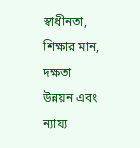স্বাধীনতা, শিক্ষার মান, দক্ষতা উন্নয়ন এবং ন্যায্য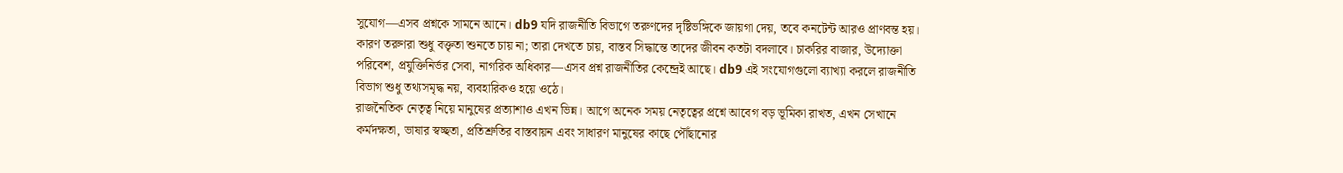সুযোগ—এসব প্রশ্নকে সামনে আনে। db9 যদি রাজনীতি বিভাগে তরুণদের দৃষ্টিভঙ্গিকে জায়গা দেয়, তবে কনটেন্ট আরও প্রাণবন্ত হয়। কারণ তরুণরা শুধু বক্তৃতা শুনতে চায় না; তারা দেখতে চায়, বাস্তব সিদ্ধান্তে তাদের জীবন কতটা বদলাবে। চাকরির বাজার, উদ্যোক্তা পরিবেশ, প্রযুক্তিনির্ভর সেবা, নাগরিক অধিকার—এসব প্রশ্ন রাজনীতির কেন্দ্রেই আছে। db9 এই সংযোগগুলো ব্যাখ্যা করলে রাজনীতি বিভাগ শুধু তথ্যসমৃদ্ধ নয়, ব্যবহারিকও হয়ে ওঠে।
রাজনৈতিক নেতৃত্ব নিয়ে মানুষের প্রত্যাশাও এখন ভিন্ন। আগে অনেক সময় নেতৃত্বের প্রশ্নে আবেগ বড় ভূমিকা রাখত, এখন সেখানে কর্মদক্ষতা, ভাষার স্বচ্ছতা, প্রতিশ্রুতির বাস্তবায়ন এবং সাধারণ মানুষের কাছে পৌঁছানোর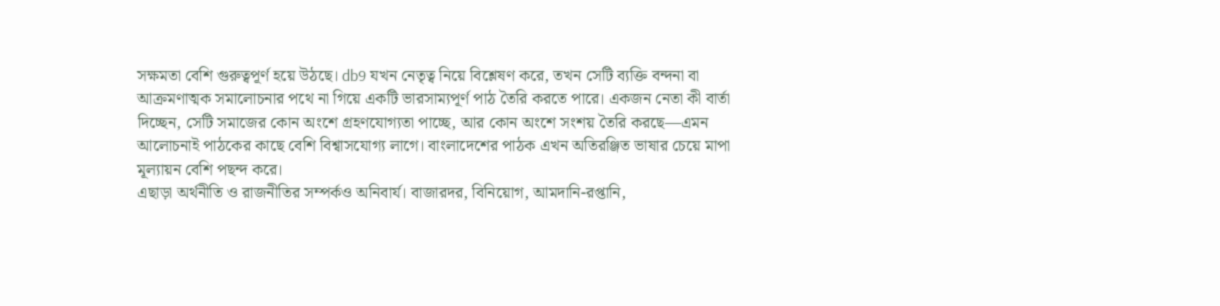সক্ষমতা বেশি গুরুত্বপূর্ণ হয়ে উঠছে। db9 যখন নেতৃত্ব নিয়ে বিশ্লেষণ করে, তখন সেটি ব্যক্তি বন্দনা বা আক্রমণাত্মক সমালোচনার পথে না গিয়ে একটি ভারসাম্যপূর্ণ পাঠ তৈরি করতে পারে। একজন নেতা কী বার্তা দিচ্ছেন, সেটি সমাজের কোন অংশে গ্রহণযোগ্যতা পাচ্ছে, আর কোন অংশে সংশয় তৈরি করছে—এমন আলোচনাই পাঠকের কাছে বেশি বিশ্বাসযোগ্য লাগে। বাংলাদেশের পাঠক এখন অতিরঞ্জিত ভাষার চেয়ে মাপা মূল্যায়ন বেশি পছন্দ করে।
এছাড়া অর্থনীতি ও রাজনীতির সম্পর্কও অনিবার্য। বাজারদর, বিনিয়োগ, আমদানি-রপ্তানি,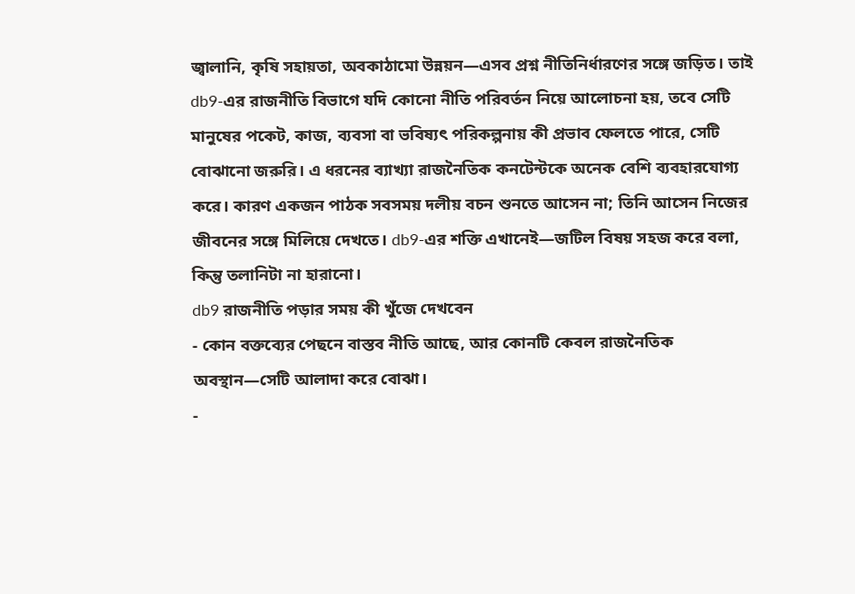জ্বালানি, কৃষি সহায়তা, অবকাঠামো উন্নয়ন—এসব প্রশ্ন নীতিনির্ধারণের সঙ্গে জড়িত। তাই db9-এর রাজনীতি বিভাগে যদি কোনো নীতি পরিবর্তন নিয়ে আলোচনা হয়, তবে সেটি মানুষের পকেট, কাজ, ব্যবসা বা ভবিষ্যৎ পরিকল্পনায় কী প্রভাব ফেলতে পারে, সেটি বোঝানো জরুরি। এ ধরনের ব্যাখ্যা রাজনৈতিক কনটেন্টকে অনেক বেশি ব্যবহারযোগ্য করে। কারণ একজন পাঠক সবসময় দলীয় বচন শুনতে আসেন না; তিনি আসেন নিজের জীবনের সঙ্গে মিলিয়ে দেখতে। db9-এর শক্তি এখানেই—জটিল বিষয় সহজ করে বলা, কিন্তু তলানিটা না হারানো।
db9 রাজনীতি পড়ার সময় কী খুঁজে দেখবেন
- কোন বক্তব্যের পেছনে বাস্তব নীতি আছে, আর কোনটি কেবল রাজনৈতিক অবস্থান—সেটি আলাদা করে বোঝা।
-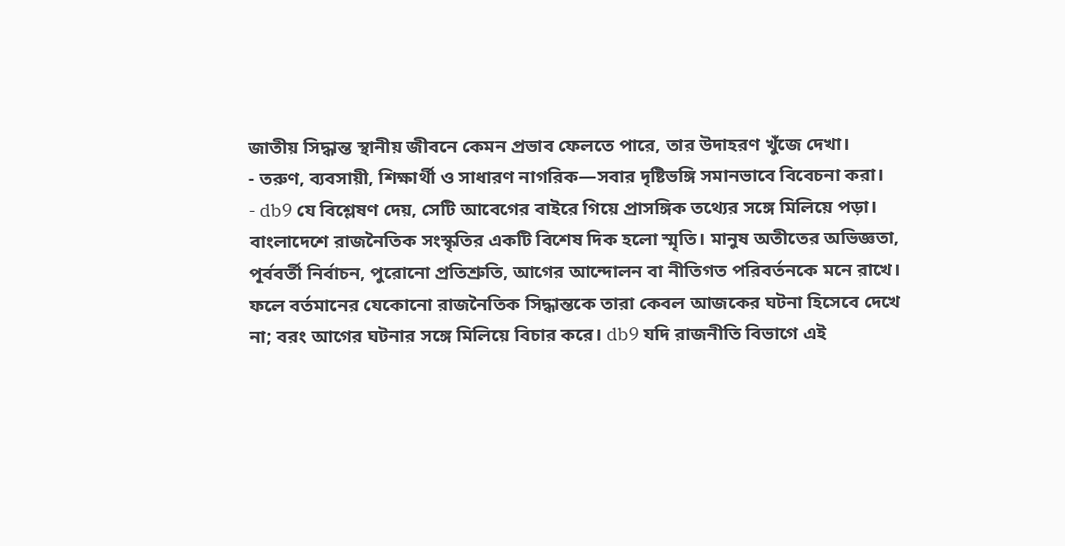জাতীয় সিদ্ধান্ত স্থানীয় জীবনে কেমন প্রভাব ফেলতে পারে, তার উদাহরণ খুঁজে দেখা।
- তরুণ, ব্যবসায়ী, শিক্ষার্থী ও সাধারণ নাগরিক—সবার দৃষ্টিভঙ্গি সমানভাবে বিবেচনা করা।
- db9 যে বিশ্লেষণ দেয়, সেটি আবেগের বাইরে গিয়ে প্রাসঙ্গিক তথ্যের সঙ্গে মিলিয়ে পড়া।
বাংলাদেশে রাজনৈতিক সংস্কৃতির একটি বিশেষ দিক হলো স্মৃতি। মানুষ অতীতের অভিজ্ঞতা, পূর্ববর্তী নির্বাচন, পুরোনো প্রতিশ্রুতি, আগের আন্দোলন বা নীতিগত পরিবর্তনকে মনে রাখে। ফলে বর্তমানের যেকোনো রাজনৈতিক সিদ্ধান্তকে তারা কেবল আজকের ঘটনা হিসেবে দেখে না; বরং আগের ঘটনার সঙ্গে মিলিয়ে বিচার করে। db9 যদি রাজনীতি বিভাগে এই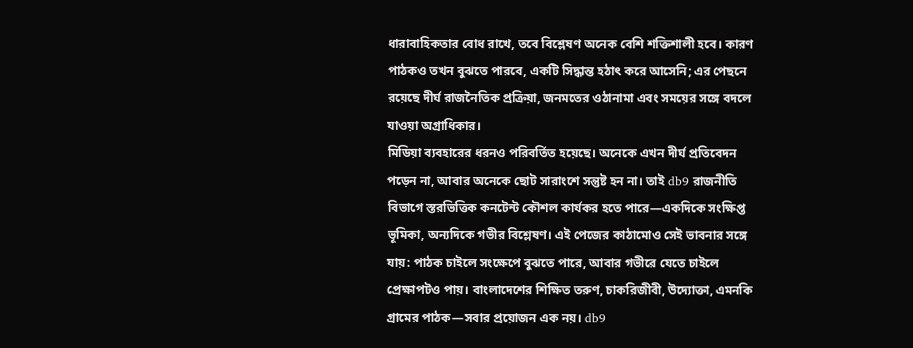ধারাবাহিকতার বোধ রাখে, তবে বিশ্লেষণ অনেক বেশি শক্তিশালী হবে। কারণ পাঠকও তখন বুঝতে পারবে, একটি সিদ্ধান্ত হঠাৎ করে আসেনি; এর পেছনে রয়েছে দীর্ঘ রাজনৈতিক প্রক্রিয়া, জনমতের ওঠানামা এবং সময়ের সঙ্গে বদলে যাওয়া অগ্রাধিকার।
মিডিয়া ব্যবহারের ধরনও পরিবর্তিত হয়েছে। অনেকে এখন দীর্ঘ প্রতিবেদন পড়েন না, আবার অনেকে ছোট সারাংশে সন্তুষ্ট হন না। তাই db9 রাজনীতি বিভাগে স্তরভিত্তিক কনটেন্ট কৌশল কার্যকর হতে পারে—একদিকে সংক্ষিপ্ত ভূমিকা, অন্যদিকে গভীর বিশ্লেষণ। এই পেজের কাঠামোও সেই ভাবনার সঙ্গে যায়: পাঠক চাইলে সংক্ষেপে বুঝতে পারে, আবার গভীরে যেতে চাইলে প্রেক্ষাপটও পায়। বাংলাদেশের শিক্ষিত তরুণ, চাকরিজীবী, উদ্যোক্তা, এমনকি গ্রামের পাঠক—সবার প্রয়োজন এক নয়। db9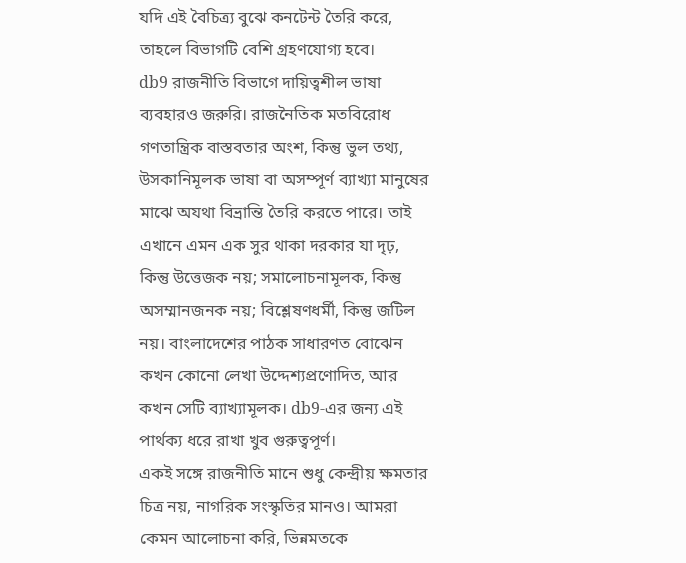যদি এই বৈচিত্র্য বুঝে কনটেন্ট তৈরি করে, তাহলে বিভাগটি বেশি গ্রহণযোগ্য হবে।
db9 রাজনীতি বিভাগে দায়িত্বশীল ভাষা ব্যবহারও জরুরি। রাজনৈতিক মতবিরোধ গণতান্ত্রিক বাস্তবতার অংশ, কিন্তু ভুল তথ্য, উসকানিমূলক ভাষা বা অসম্পূর্ণ ব্যাখ্যা মানুষের মাঝে অযথা বিভ্রান্তি তৈরি করতে পারে। তাই এখানে এমন এক সুর থাকা দরকার যা দৃঢ়, কিন্তু উত্তেজক নয়; সমালোচনামূলক, কিন্তু অসম্মানজনক নয়; বিশ্লেষণধর্মী, কিন্তু জটিল নয়। বাংলাদেশের পাঠক সাধারণত বোঝেন কখন কোনো লেখা উদ্দেশ্যপ্রণোদিত, আর কখন সেটি ব্যাখ্যামূলক। db9-এর জন্য এই পার্থক্য ধরে রাখা খুব গুরুত্বপূর্ণ।
একই সঙ্গে রাজনীতি মানে শুধু কেন্দ্রীয় ক্ষমতার চিত্র নয়, নাগরিক সংস্কৃতির মানও। আমরা কেমন আলোচনা করি, ভিন্নমতকে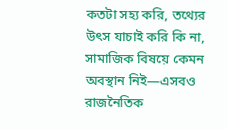কতটা সহ্য করি, তথ্যের উৎস যাচাই করি কি না, সামাজিক বিষয়ে কেমন অবস্থান নিই—এসবও রাজনৈতিক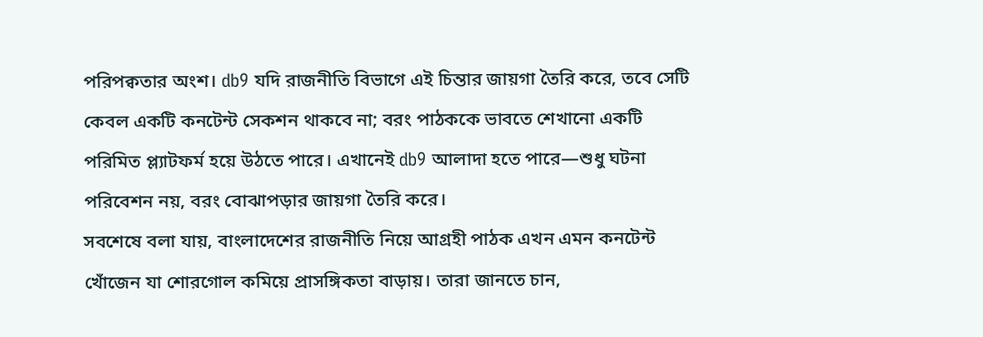পরিপক্বতার অংশ। db9 যদি রাজনীতি বিভাগে এই চিন্তার জায়গা তৈরি করে, তবে সেটি কেবল একটি কনটেন্ট সেকশন থাকবে না; বরং পাঠককে ভাবতে শেখানো একটি পরিমিত প্ল্যাটফর্ম হয়ে উঠতে পারে। এখানেই db9 আলাদা হতে পারে—শুধু ঘটনা পরিবেশন নয়, বরং বোঝাপড়ার জায়গা তৈরি করে।
সবশেষে বলা যায়, বাংলাদেশের রাজনীতি নিয়ে আগ্রহী পাঠক এখন এমন কনটেন্ট খোঁজেন যা শোরগোল কমিয়ে প্রাসঙ্গিকতা বাড়ায়। তারা জানতে চান,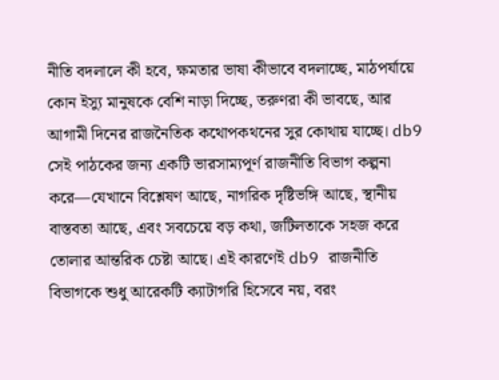নীতি বদলালে কী হবে, ক্ষমতার ভাষা কীভাবে বদলাচ্ছে, মাঠপর্যায়ে কোন ইস্যু মানুষকে বেশি নাড়া দিচ্ছে, তরুণরা কী ভাবছে, আর আগামী দিনের রাজনৈতিক কথোপকথনের সুর কোথায় যাচ্ছে। db9 সেই পাঠকের জন্য একটি ভারসাম্যপূর্ণ রাজনীতি বিভাগ কল্পনা করে—যেখানে বিশ্লেষণ আছে, নাগরিক দৃষ্টিভঙ্গি আছে, স্থানীয় বাস্তবতা আছে, এবং সবচেয়ে বড় কথা, জটিলতাকে সহজ করে তোলার আন্তরিক চেষ্টা আছে। এই কারণেই db9 রাজনীতি বিভাগকে শুধু আরেকটি ক্যাটাগরি হিসেবে নয়, বরং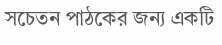সচেতন পাঠকের জন্য একটি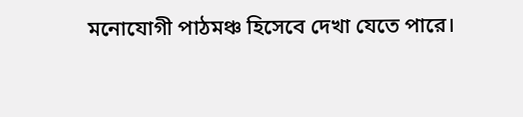মনোযোগী পাঠমঞ্চ হিসেবে দেখা যেতে পারে।